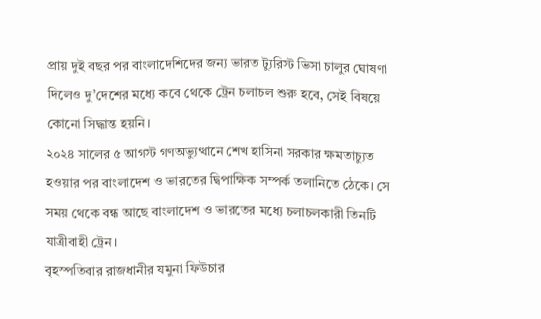প্রায় দুই বছর পর বাংলাদেশিদের জন্য ভারত ট্যুরিস্ট ভিসা চালুর ঘোষণা দিলেও দু’দেশের মধ্যে কবে থেকে ট্রেন চলাচল শুরু হবে, সেই বিষয়ে কোনো সিদ্ধান্ত হয়নি।
২০২৪ সালের ৫ আগস্ট গণঅভ্যুত্থানে শেখ হাসিনা সরকার ক্ষমতাচ্যুত হওয়ার পর বাংলাদেশ ও ভারতের দ্বিপাক্ষিক সম্পর্ক তলানিতে ঠেকে। সে সময় থেকে বন্ধ আছে বাংলাদেশ ও ভারতের মধ্যে চলাচলকারী তিনটি যাত্রীবাহী ট্রেন।
বৃহস্পতিবার রাজধানীর যমুনা ফিউচার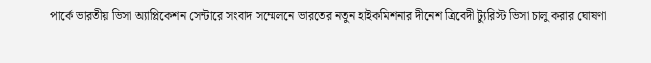পার্কে ভারতীয় ভিসা অ্যাপ্লিকেশন সেন্টারে সংবাদ সম্মেলনে ভারতের নতুন হাইকমিশনার দীনেশ ত্রিবেদী ট্যুরিস্ট ভিসা চালু করার ঘোষণা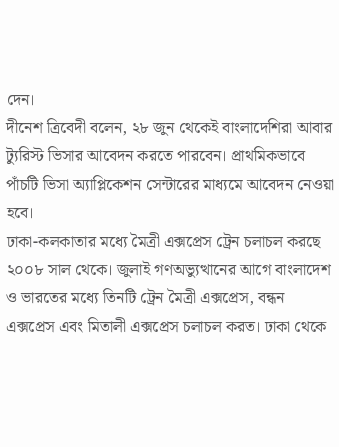দেন।
দীনেশ ত্রিবেদী বলেন, ২৮ জুন থেকেই বাংলাদেশিরা আবার ট্যুরিস্ট ভিসার আবেদন করতে পারবেন। প্রাথমিকভাবে পাঁচটি ভিসা অ্যাপ্লিকেশন সেন্টারের মাধ্যমে আবেদন নেওয়া হবে।
ঢাকা-কলকাতার মধ্যে মৈত্রী এক্সপ্রেস ট্রেন চলাচল করছে ২০০৮ সাল থেকে। জুলাই গণঅভ্যুত্থানের আগে বাংলাদেশ ও ভারতের মধ্যে তিনটি ট্রেন মৈত্রী এক্সপ্রেস, বন্ধন এক্সপ্রেস এবং মিতালী এক্সপ্রেস চলাচল করত। ঢাকা থেকে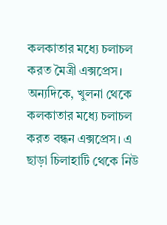কলকাতার মধ্যে চলাচল করত মৈত্রী এক্সপ্রেস। অন্যদিকে, খুলনা থেকে কলকাতার মধ্যে চলাচল করত বন্ধন এক্সপ্রেস। এ ছাড়া চিলাহাটি থেকে নিউ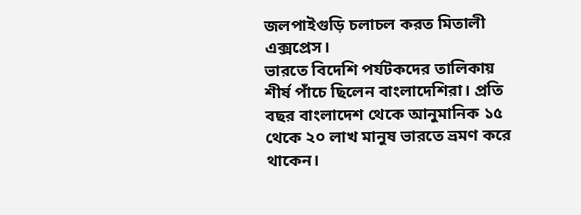জলপাইগুড়ি চলাচল করত মিতালী এক্সপ্রেস।
ভারতে বিদেশি পর্যটকদের তালিকায় শীর্ষ পাঁচে ছিলেন বাংলাদেশিরা। প্রতি বছর বাংলাদেশ থেকে আনুমানিক ১৫ থেকে ২০ লাখ মানুষ ভারতে ভ্রমণ করে থাকেন।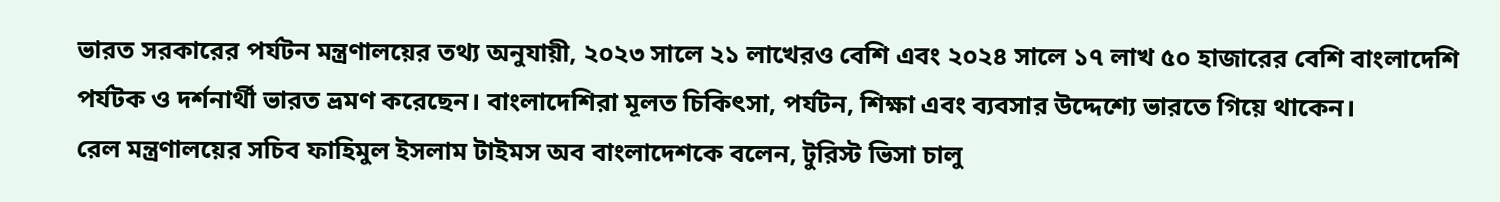ভারত সরকারের পর্যটন মন্ত্রণালয়ের তথ্য অনুযায়ী, ২০২৩ সালে ২১ লাখেরও বেশি এবং ২০২৪ সালে ১৭ লাখ ৫০ হাজারের বেশি বাংলাদেশি পর্যটক ও দর্শনার্থী ভারত ভ্রমণ করেছেন। বাংলাদেশিরা মূলত চিকিৎসা, পর্যটন, শিক্ষা এবং ব্যবসার উদ্দেশ্যে ভারতে গিয়ে থাকেন।
রেল মন্ত্রণালয়ের সচিব ফাহিমুল ইসলাম টাইমস অব বাংলাদেশকে বলেন, টুরিস্ট ভিসা চালু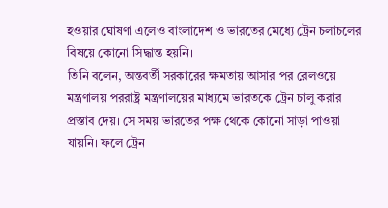হওয়ার ঘোষণা এলেও বাংলাদেশ ও ভারতের মেধ্যে ট্রেন চলাচলের বিষয়ে কোনো সিদ্ধান্ত হয়নি।
তিনি বলেন, অন্তবর্তী সরকারের ক্ষমতায় আসার পর রেলওয়ে মন্ত্রণালয় পররাষ্ট্র মন্ত্রণালয়ের মাধ্যমে ভারতকে ট্রেন চালু করার প্রস্তাব দেয়। সে সময় ভারতের পক্ষ থেকে কোনো সাড়া পাওয়া যায়নি। ফলে ট্রেন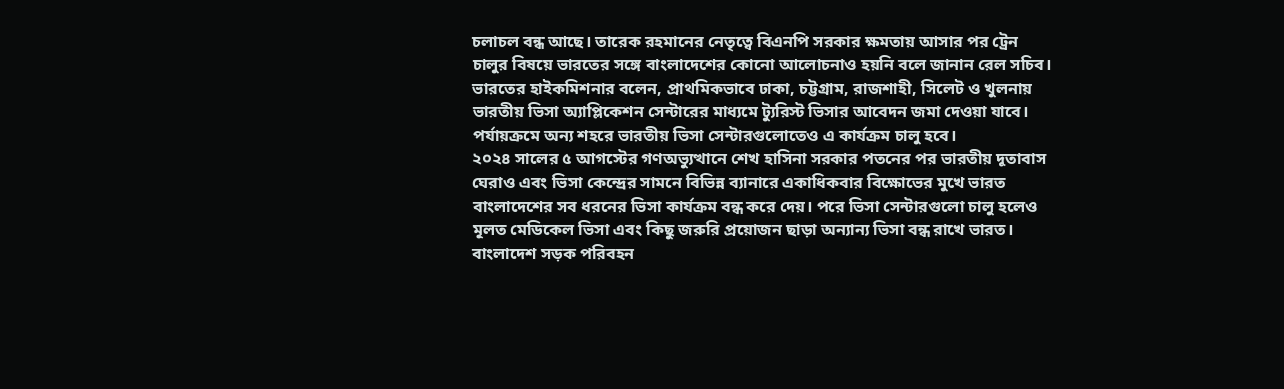চলাচল বন্ধ আছে। তারেক রহমানের নেতৃত্বে বিএনপি সরকার ক্ষমতায় আসার পর ট্রেন চালুর বিষয়ে ভারতের সঙ্গে বাংলাদেশের কোনো আলোচনাও হয়নি বলে জানান রেল সচিব।
ভারতের হাইকমিশনার বলেন, প্রাথমিকভাবে ঢাকা, চট্টগ্রাম, রাজশাহী, সিলেট ও খুলনায় ভারতীয় ভিসা অ্যাপ্লিকেশন সেন্টারের মাধ্যমে ট্যুরিস্ট ভিসার আবেদন জমা দেওয়া যাবে। পর্যায়ক্রমে অন্য শহরে ভারতীয় ভিসা সেন্টারগুলোতেও এ কার্যক্রম চালু হবে।
২০২৪ সালের ৫ আগস্টের গণঅভ্যুত্থানে শেখ হাসিনা সরকার পতনের পর ভারতীয় দূতাবাস ঘেরাও এবং ভিসা কেন্দ্রের সামনে বিভিন্ন ব্যানারে একাধিকবার বিক্ষোভের মুখে ভারত বাংলাদেশের সব ধরনের ভিসা কার্যক্রম বন্ধ করে দেয়। পরে ভিসা সেন্টারগুলো চালু হলেও মূলত মেডিকেল ভিসা এবং কিছু জরুরি প্রয়োজন ছাড়া অন্যান্য ভিসা বন্ধ রাখে ভারত।
বাংলাদেশ সড়ক পরিবহন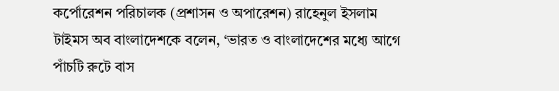কর্পোরেশন পরিচালক (প্রশাসন ও অপারেশন) রাহেনুল ইসলাম টাইমস অব বাংলাদেশকে বলেন, ‘ভারত ও বাংলাদেশের মধ্যে আগে পাঁচটি রুটে বাস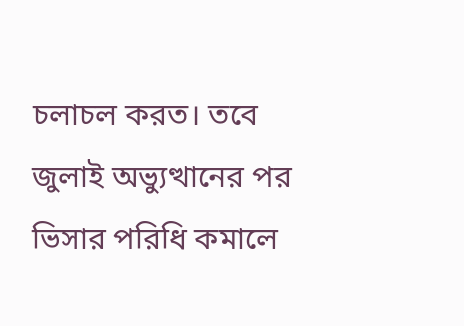চলাচল করত। তবে জুলাই অভ্যুত্থানের পর ভিসার পরিধি কমালে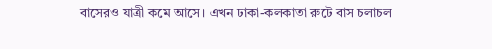বাসেরও যাত্রী কমে আসে। এখন ঢাকা-কলকাতা রুটে বাস চলাচল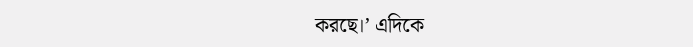করছে।’ এদিকে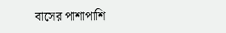বাসের পাশাপাশি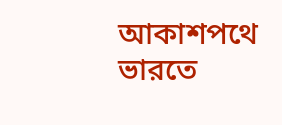আকাশপথে ভারতে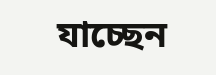যাচ্ছেন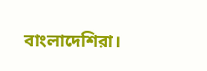বাংলাদেশিরা।